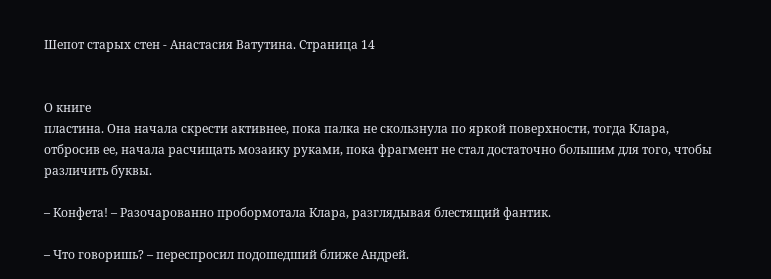Шепот старых стен - Анастасия Ватутина. Страница 14


О книге
пластина. Она начала скрести активнее, пока палка не скользнула по яркой поверхности, тогда Клара, отбросив ее, начала расчищать мозаику руками, пока фрагмент не стал достаточно большим для того, чтобы различить буквы.

– Конфета! – Разочарованно пробормотала Клара, разглядывая блестящий фантик.

– Что говоришь? – переспросил подошедший ближе Андрей.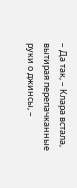– Да так, – Клара встала, вытирая перепачканные руки о джинсы, –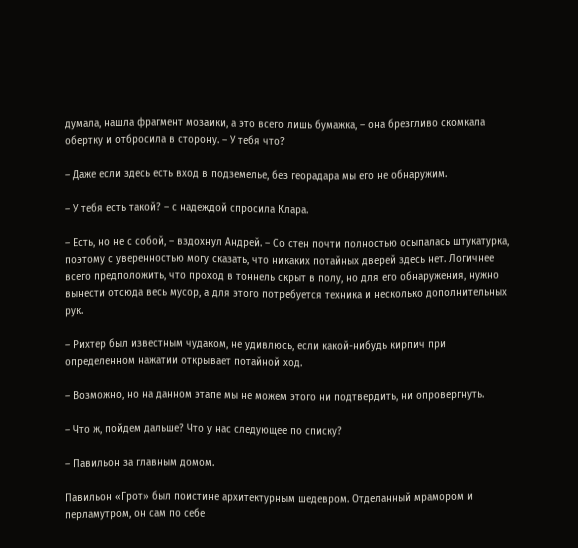думала, нашла фрагмент мозаики, а это всего лишь бумажка, – она брезгливо скомкала обертку и отбросила в сторону. – У тебя что?

– Даже если здесь есть вход в подземелье, без георадара мы его не обнаружим.

– У тебя есть такой? – с надеждой спросила Клара.

– Есть, но не с собой, – вздохнул Андрей. – Со стен почти полностью осыпалась штукатурка, поэтому с уверенностью могу сказать, что никаких потайных дверей здесь нет. Логичнее всего предположить, что проход в тоннель скрыт в полу, но для его обнаружения, нужно вынести отсюда весь мусор, а для этого потребуется техника и несколько дополнительных рук.

– Рихтер был известным чудаком, не удивлюсь, если какой-нибудь кирпич при определенном нажатии открывает потайной ход.

– Возможно, но на данном этапе мы не можем этого ни подтвердить, ни опровергнуть.

– Что ж, пойдем дальше? Что у нас следующее по списку?

– Павильон за главным домом.

Павильон «Грот» был поистине архитектурным шедевром. Отделанный мрамором и перламутром, он сам по себе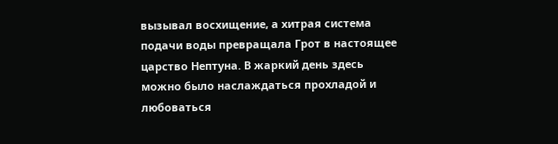вызывал восхищение, а хитрая система подачи воды превращала Грот в настоящее царство Нептуна. В жаркий день здесь можно было наслаждаться прохладой и любоваться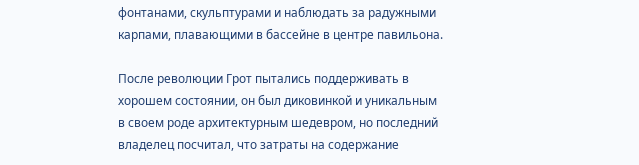фонтанами, скульптурами и наблюдать за радужными карпами, плавающими в бассейне в центре павильона.

После революции Грот пытались поддерживать в хорошем состоянии, он был диковинкой и уникальным в своем роде архитектурным шедевром, но последний владелец посчитал, что затраты на содержание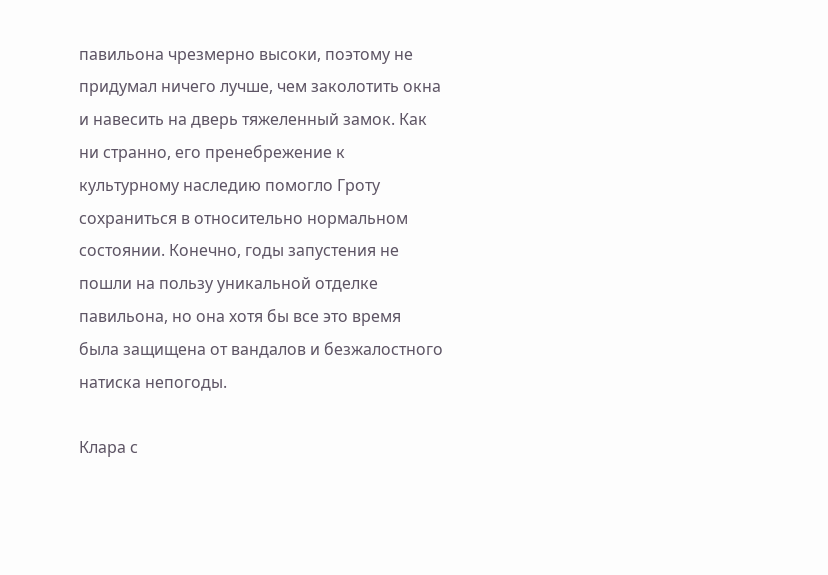павильона чрезмерно высоки, поэтому не придумал ничего лучше, чем заколотить окна и навесить на дверь тяжеленный замок. Как ни странно, его пренебрежение к культурному наследию помогло Гроту сохраниться в относительно нормальном состоянии. Конечно, годы запустения не пошли на пользу уникальной отделке павильона, но она хотя бы все это время была защищена от вандалов и безжалостного натиска непогоды.

Клара с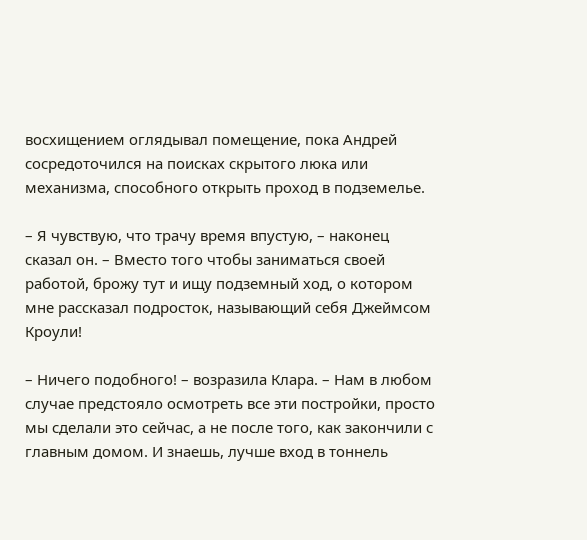восхищением оглядывал помещение, пока Андрей сосредоточился на поисках скрытого люка или механизма, способного открыть проход в подземелье.

– Я чувствую, что трачу время впустую, – наконец сказал он. – Вместо того чтобы заниматься своей работой, брожу тут и ищу подземный ход, о котором мне рассказал подросток, называющий себя Джеймсом Кроули!

– Ничего подобного! – возразила Клара. – Нам в любом случае предстояло осмотреть все эти постройки, просто мы сделали это сейчас, а не после того, как закончили с главным домом. И знаешь, лучше вход в тоннель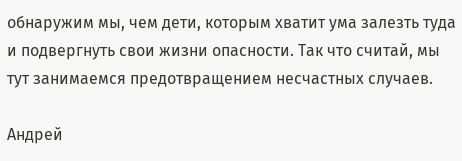обнаружим мы, чем дети, которым хватит ума залезть туда и подвергнуть свои жизни опасности. Так что считай, мы тут занимаемся предотвращением несчастных случаев.

Андрей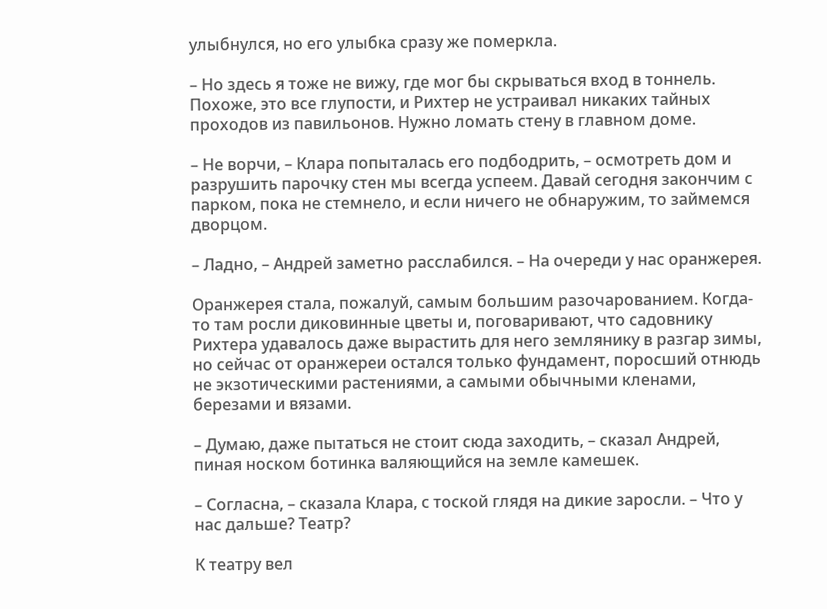улыбнулся, но его улыбка сразу же померкла.

– Но здесь я тоже не вижу, где мог бы скрываться вход в тоннель. Похоже, это все глупости, и Рихтер не устраивал никаких тайных проходов из павильонов. Нужно ломать стену в главном доме.

– Не ворчи, – Клара попыталась его подбодрить, – осмотреть дом и разрушить парочку стен мы всегда успеем. Давай сегодня закончим с парком, пока не стемнело, и если ничего не обнаружим, то займемся дворцом.

– Ладно, – Андрей заметно расслабился. – На очереди у нас оранжерея.

Оранжерея стала, пожалуй, самым большим разочарованием. Когда-то там росли диковинные цветы и, поговаривают, что садовнику Рихтера удавалось даже вырастить для него землянику в разгар зимы, но сейчас от оранжереи остался только фундамент, поросший отнюдь не экзотическими растениями, а самыми обычными кленами, березами и вязами.

– Думаю, даже пытаться не стоит сюда заходить, – сказал Андрей, пиная носком ботинка валяющийся на земле камешек.

– Согласна, – сказала Клара, с тоской глядя на дикие заросли. – Что у нас дальше? Театр?

К театру вел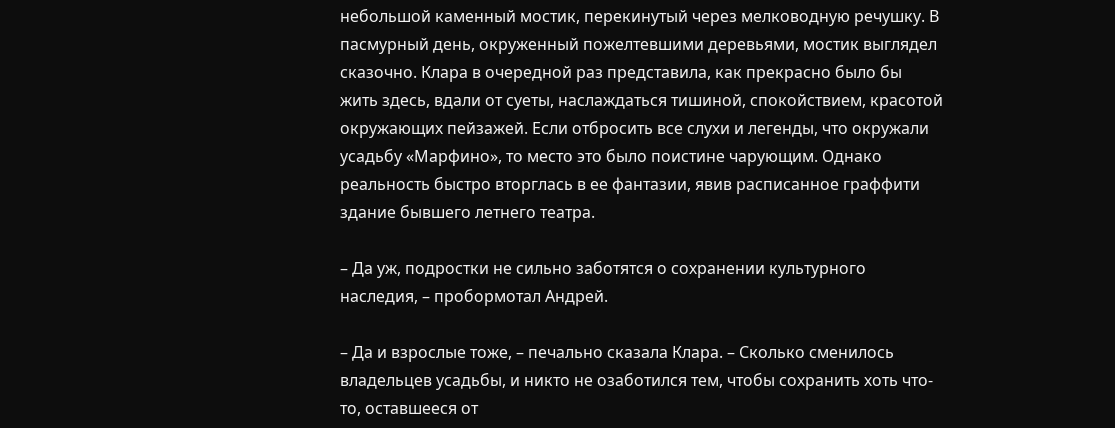небольшой каменный мостик, перекинутый через мелководную речушку. В пасмурный день, окруженный пожелтевшими деревьями, мостик выглядел сказочно. Клара в очередной раз представила, как прекрасно было бы жить здесь, вдали от суеты, наслаждаться тишиной, спокойствием, красотой окружающих пейзажей. Если отбросить все слухи и легенды, что окружали усадьбу «Марфино», то место это было поистине чарующим. Однако реальность быстро вторглась в ее фантазии, явив расписанное граффити здание бывшего летнего театра.

– Да уж, подростки не сильно заботятся о сохранении культурного наследия, – пробормотал Андрей.

– Да и взрослые тоже, – печально сказала Клара. – Сколько сменилось владельцев усадьбы, и никто не озаботился тем, чтобы сохранить хоть что-то, оставшееся от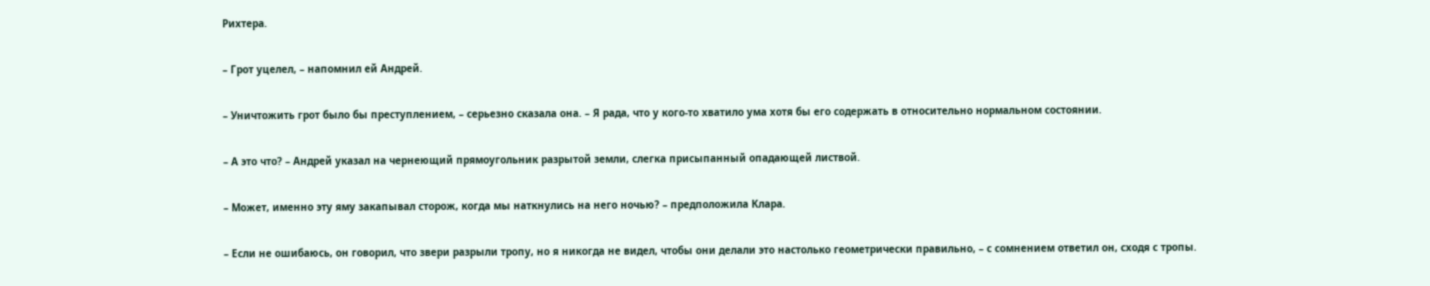Рихтера.

– Грот уцелел, – напомнил ей Андрей.

– Уничтожить грот было бы преступлением, – серьезно сказала она. – Я рада, что у кого-то хватило ума хотя бы его содержать в относительно нормальном состоянии.

– А это что? – Андрей указал на чернеющий прямоугольник разрытой земли, слегка присыпанный опадающей листвой.

– Может, именно эту яму закапывал сторож, когда мы наткнулись на него ночью? – предположила Клара.

– Если не ошибаюсь, он говорил, что звери разрыли тропу, но я никогда не видел, чтобы они делали это настолько геометрически правильно, – с сомнением ответил он, сходя с тропы.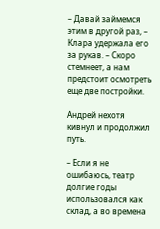– Давай займемся этим в другой раз, – Клара удержала его за рукав. – Скоро стемнеет, а нам предстоит осмотреть еще две постройки.

Андрей нехотя кивнул и продолжил путь.

– Если я не ошибаюсь, театр долгие годы использовался как склад, а во времена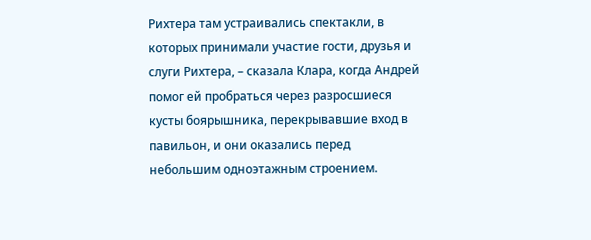Рихтера там устраивались спектакли, в которых принимали участие гости, друзья и слуги Рихтера, – сказала Клара, когда Андрей помог ей пробраться через разросшиеся кусты боярышника, перекрывавшие вход в павильон, и они оказались перед небольшим одноэтажным строением.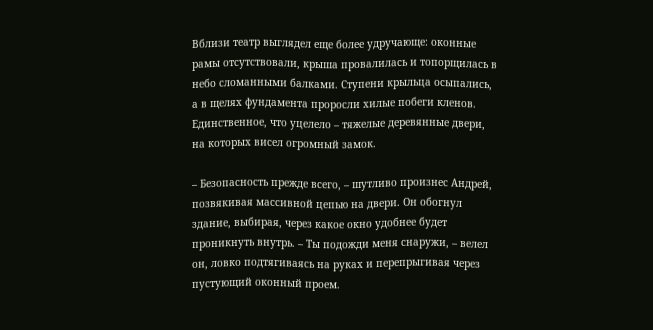Вблизи театр выглядел еще более удручающе: оконные рамы отсутствовали, крыша провалилась и топорщилась в небо сломанными балками. Ступени крыльца осыпались, а в щелях фундамента проросли хилые побеги кленов. Единственное, что уцелело – тяжелые деревянные двери, на которых висел огромный замок.

– Безопасность прежде всего, – шутливо произнес Андрей, позвякивая массивной цепью на двери. Он обогнул здание, выбирая, через какое окно удобнее будет проникнуть внутрь. – Ты подожди меня снаружи, – велел он, ловко подтягиваясь на руках и перепрыгивая через пустующий оконный проем.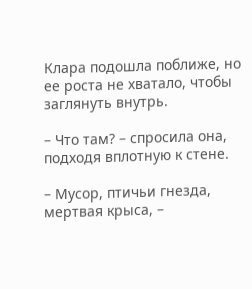Клара подошла поближе, но ее роста не хватало, чтобы заглянуть внутрь.

– Что там? – спросила она, подходя вплотную к стене.

– Мусор, птичьи гнезда, мертвая крыса, –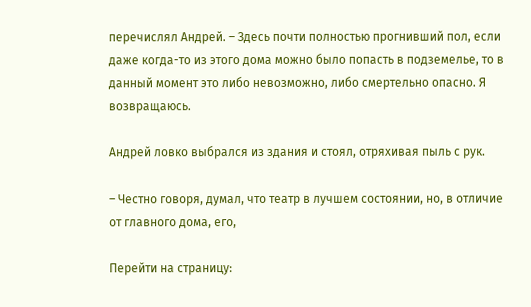перечислял Андрей. – Здесь почти полностью прогнивший пол, если даже когда-то из этого дома можно было попасть в подземелье, то в данный момент это либо невозможно, либо смертельно опасно. Я возвращаюсь.

Андрей ловко выбрался из здания и стоял, отряхивая пыль с рук.

– Честно говоря, думал, что театр в лучшем состоянии, но, в отличие от главного дома, его,

Перейти на страницу: